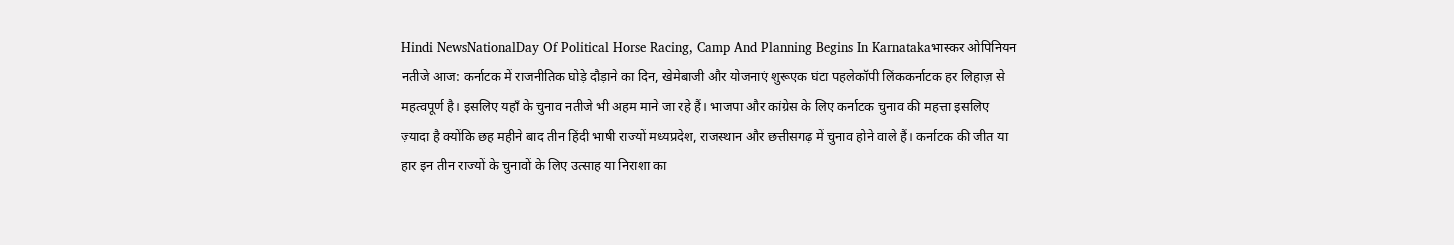Hindi NewsNationalDay Of Political Horse Racing, Camp And Planning Begins In Karnatakaभास्कर ओपिनियन नतीजे आज: कर्नाटक में राजनीतिक घोड़े दौड़ाने का दिन, खेमेबाजी और योजनाएं शुरूएक घंटा पहलेकॉपी लिंककर्नाटक हर लिहाज़ से महत्वपूर्ण है। इसलिए यहाँ के चुनाव नतीजे भी अहम माने जा रहे हैं। भाजपा और कांग्रेस के लिए कर्नाटक चुनाव की महत्ता इसलिए ज़्यादा है क्योंकि छह महीने बाद तीन हिंदी भाषी राज्यों मध्यप्रदेश, राजस्थान और छत्तीसगढ़ में चुनाव होने वाले हैं। कर्नाटक की जीत या हार इन तीन राज्यों के चुनावों के लिए उत्साह या निराशा का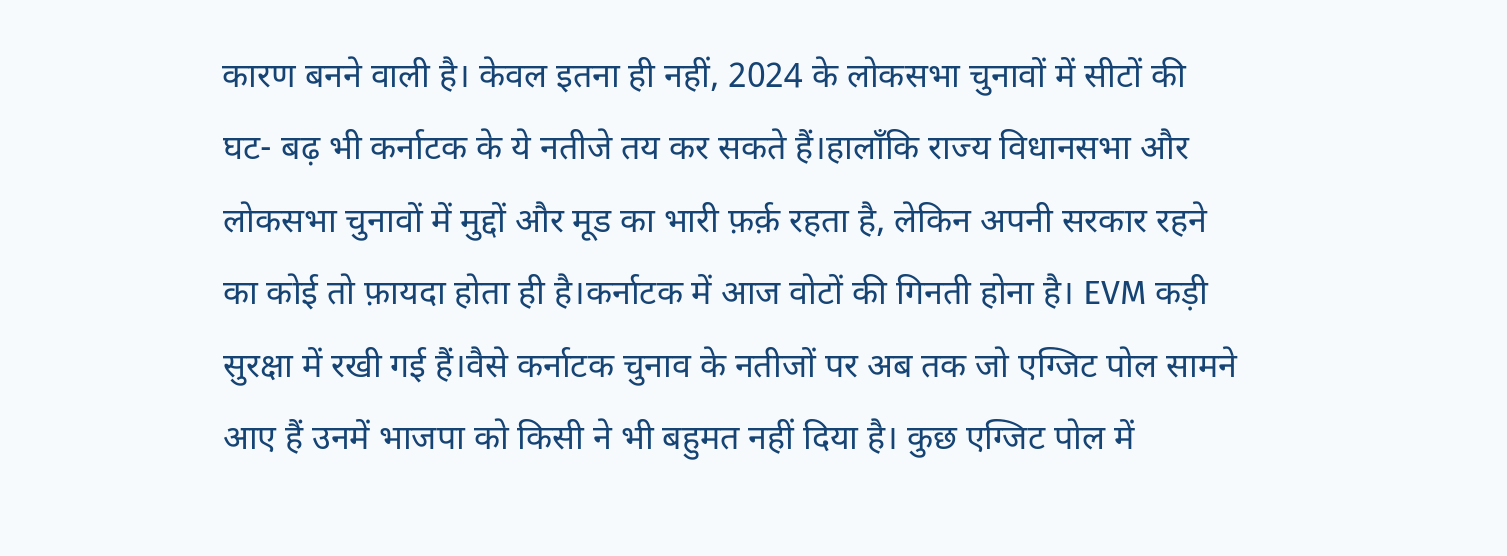कारण बनने वाली है। केवल इतना ही नहीं, 2024 के लोकसभा चुनावों में सीटों की घट- बढ़ भी कर्नाटक के ये नतीजे तय कर सकते हैं।हालाँकि राज्य विधानसभा और लोकसभा चुनावों में मुद्दों और मूड का भारी फ़र्क़ रहता है, लेकिन अपनी सरकार रहने का कोई तो फ़ायदा होता ही है।कर्नाटक में आज वोटों की गिनती होना है। EVM कड़ी सुरक्षा में रखी गई हैं।वैसे कर्नाटक चुनाव के नतीजों पर अब तक जो एग्जिट पोल सामने आए हैं उनमें भाजपा को किसी ने भी बहुमत नहीं दिया है। कुछ एग्जिट पोल में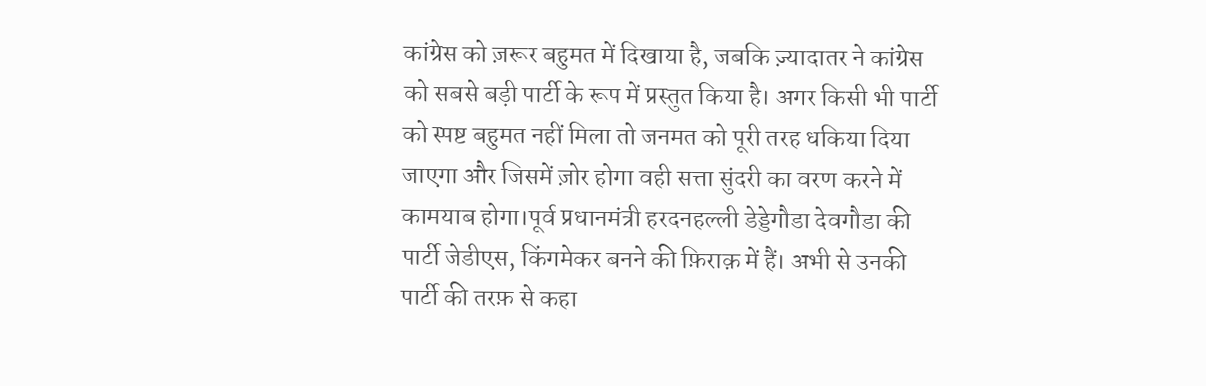कांग्रेस को ज़रूर बहुमत में दिखाया है, जबकि ज़्यादातर ने कांग्रेस को सबसे बड़ी पार्टी के रूप में प्रस्तुत किया है। अगर किसी भी पार्टी को स्पष्ट बहुमत नहीं मिला तो जनमत को पूरी तरह धकिया दिया जाएगा और जिसमें ज़ोर होगा वही सत्ता सुंदरी का वरण करने में कामयाब होगा।पूर्व प्रधानमंत्री हरदनहल्ली डेड्डेगौडा देवगौडा की पार्टी जेडीएस, किंगमेकर बनने की फ़िराक़ में हैं। अभी से उनकी पार्टी की तरफ़ से कहा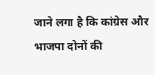जाने लगा है कि कांग्रेस और भाजपा दोनों की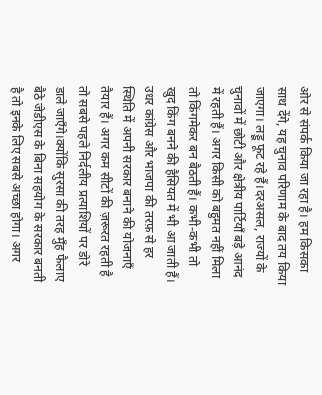ओर से संपर्क किया जा रहा है। हम किसका साथ देंगे, यह चुनाव परिणाम के बाद तय किया जाएगा। लड्डू फूट रहे हैं।दरअसल, राज्यों के चुनावों में छोटी और क्षेत्रीय पार्टियाँ बड़े आनंद में रहती हैं। अगर किसी को बहुमत नहीं मिला तो किंगमेकर बन बैठती हैं। कभी-कभी तो खुद किंग बनने की हैसियत में भी आ जाती हैं। उधर कांग्रेस और भाजपा की तरफ़ से हर स्थिति में अपनी सरकार बनाने की योजनाएँ तैयार हैं। अगर कम सीटों की ज़रूरत रहती है तो सबसे पहले निर्दलीय प्रत्याशियों पर डोरे डाले जाएँगे।क्योंकि सुरसा की तरह मुँह फैलाए बैठे जेडीएस के बिना सहयोग के सरकार बनती है तो इनके लिए सबसे अच्छा होगा। अगर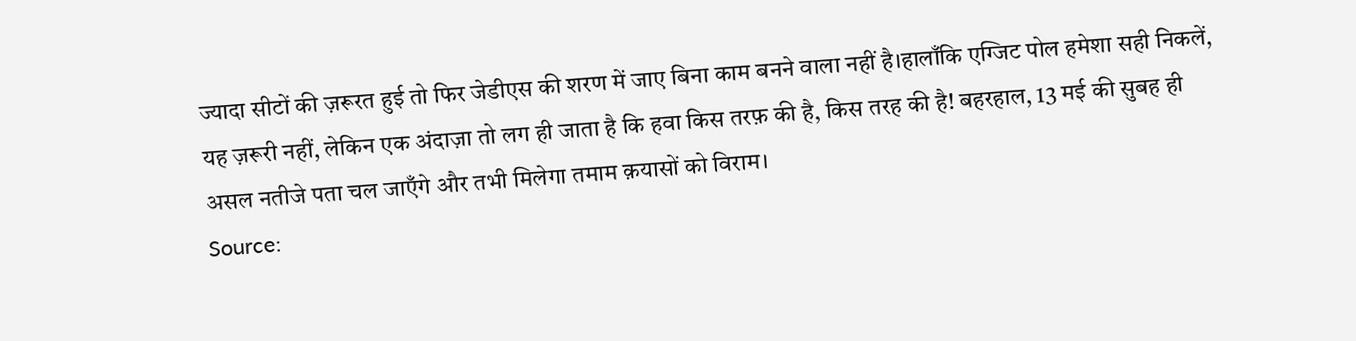ज्यादा सीटों की ज़रूरत हुई तो फिर जेडीएस की शरण में जाए बिना काम बनने वाला नहीं है।हालाँकि एग्जिट पोल हमेशा सही निकलें, यह ज़रूरी नहीं, लेकिन एक अंदाज़ा तो लग ही जाता है कि हवा किस तरफ़ की है, किस तरह की है! बहरहाल, 13 मई की सुबह ही असल नतीजे पता चल जाएँगे और तभी मिलेगा तमाम क़यासों को विराम।
Source: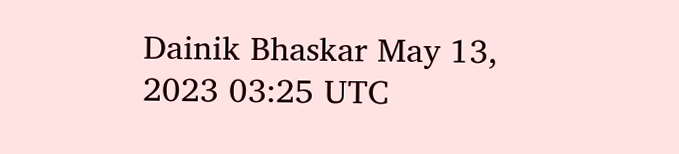Dainik Bhaskar May 13, 2023 03:25 UTC